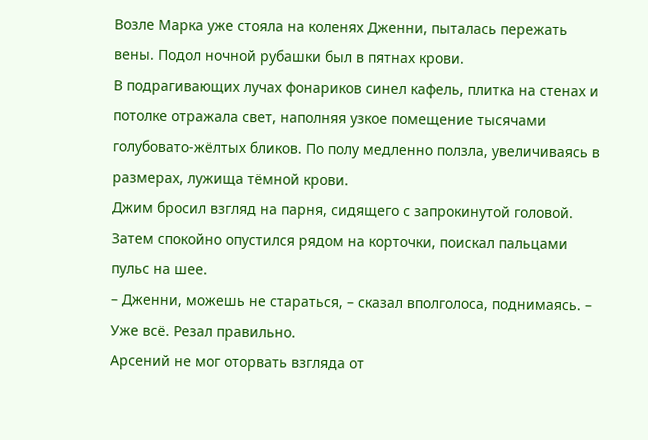Возле Марка уже стояла на коленях Дженни, пыталась пережать вены. Подол ночной рубашки был в пятнах крови.
В подрагивающих лучах фонариков синел кафель, плитка на стенах и потолке отражала свет, наполняя узкое помещение тысячами голубовато-жёлтых бликов. По полу медленно ползла, увеличиваясь в размерах, лужища тёмной крови.
Джим бросил взгляд на парня, сидящего с запрокинутой головой. Затем спокойно опустился рядом на корточки, поискал пальцами пульс на шее.
– Дженни, можешь не стараться, – сказал вполголоса, поднимаясь. – Уже всё. Резал правильно.
Арсений не мог оторвать взгляда от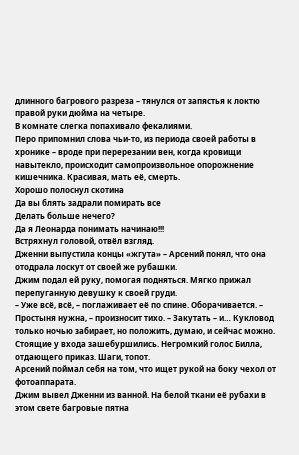длинного багрового разреза – тянулся от запястья к локтю правой руки дюйма на четыре.
В комнате слегка попахивало фекалиями.
Перо припомнил слова чьи-то, из периода своей работы в хронике – вроде при перерезании вен, когда кровищи навытекло, происходит самопроизвольное опорожнение кишечника. Красивая, мать её, смерть.
Хорошо полоснул скотина
Да вы блять задрали помирать все
Делать больше нечего?
Да я Леонарда понимать начинаю!!!
Встряхнул головой, отвёл взгляд.
Дженни выпустила концы «жгута» – Арсений понял, что она отодрала лоскут от своей же рубашки.
Джим подал ей руку, помогая подняться. Мягко прижал перепуганную девушку к своей груди.
– Уже всё, всё, – поглаживает её по спине. Оборачивается. – Простыня нужна, – произносит тихо. – Закутать – и… Кукловод только ночью забирает, но положить, думаю, и сейчас можно.
Стоящие у входа зашебуршились. Негромкий голос Билла, отдающего приказ. Шаги, топот.
Арсений поймал себя на том, что ищет рукой на боку чехол от фотоаппарата.
Джим вывел Дженни из ванной. На белой ткани её рубахи в этом свете багровые пятна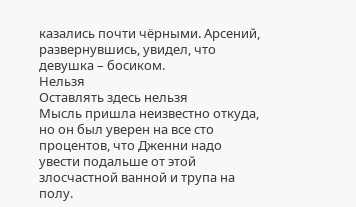казались почти чёрными. Арсений, развернувшись, увидел, что девушка – босиком.
Нельзя
Оставлять здесь нельзя
Мысль пришла неизвестно откуда, но он был уверен на все сто процентов, что Дженни надо увести подальше от этой злосчастной ванной и трупа на полу.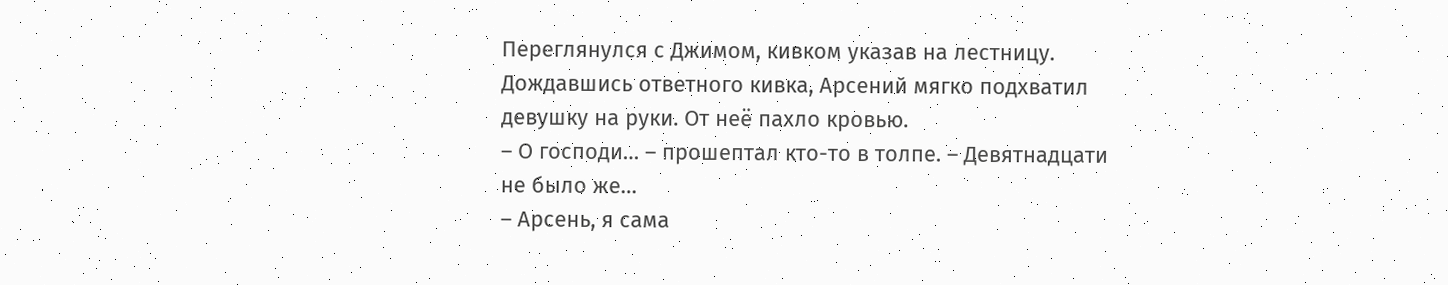Переглянулся с Джимом, кивком указав на лестницу. Дождавшись ответного кивка, Арсений мягко подхватил девушку на руки. От неё пахло кровью.
– О господи… – прошептал кто-то в толпе. – Девятнадцати не было же…
– Арсень, я сама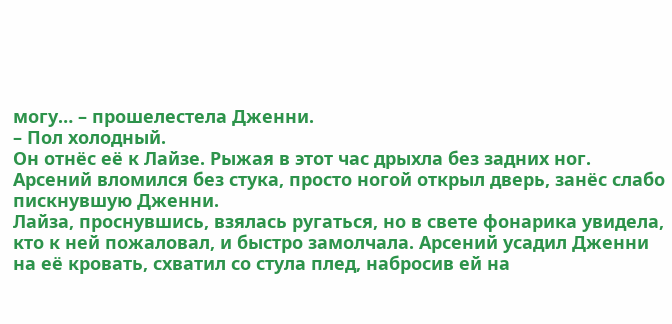могу… – прошелестела Дженни.
– Пол холодный.
Он отнёс её к Лайзе. Рыжая в этот час дрыхла без задних ног. Арсений вломился без стука, просто ногой открыл дверь, занёс слабо пискнувшую Дженни.
Лайза, проснувшись, взялась ругаться, но в свете фонарика увидела, кто к ней пожаловал, и быстро замолчала. Арсений усадил Дженни на её кровать, схватил со стула плед, набросив ей на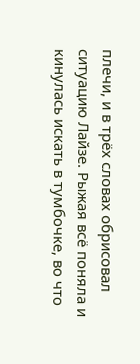плечи, и в трёх словах обрисовал ситуацию Лайзе. Рыжая всё поняла и кинулась искать в тумбочке, во что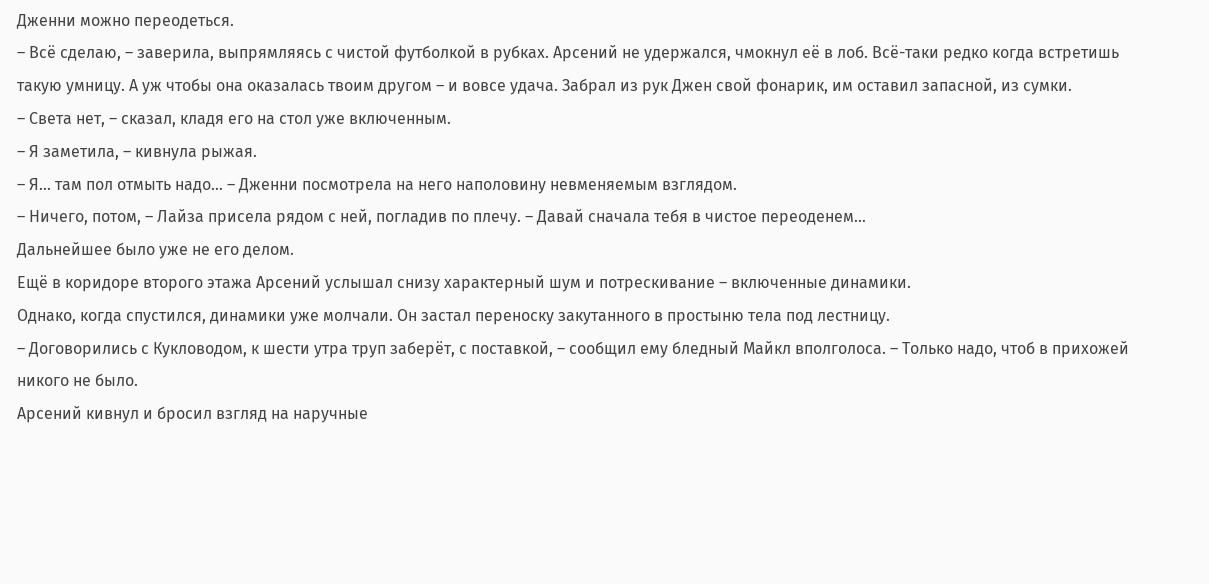Дженни можно переодеться.
– Всё сделаю, – заверила, выпрямляясь с чистой футболкой в рубках. Арсений не удержался, чмокнул её в лоб. Всё-таки редко когда встретишь такую умницу. А уж чтобы она оказалась твоим другом – и вовсе удача. Забрал из рук Джен свой фонарик, им оставил запасной, из сумки.
– Света нет, – сказал, кладя его на стол уже включенным.
– Я заметила, – кивнула рыжая.
– Я… там пол отмыть надо… – Дженни посмотрела на него наполовину невменяемым взглядом.
– Ничего, потом, – Лайза присела рядом с ней, погладив по плечу. – Давай сначала тебя в чистое переоденем…
Дальнейшее было уже не его делом.
Ещё в коридоре второго этажа Арсений услышал снизу характерный шум и потрескивание – включенные динамики.
Однако, когда спустился, динамики уже молчали. Он застал переноску закутанного в простыню тела под лестницу.
– Договорились с Кукловодом, к шести утра труп заберёт, с поставкой, – сообщил ему бледный Майкл вполголоса. – Только надо, чтоб в прихожей никого не было.
Арсений кивнул и бросил взгляд на наручные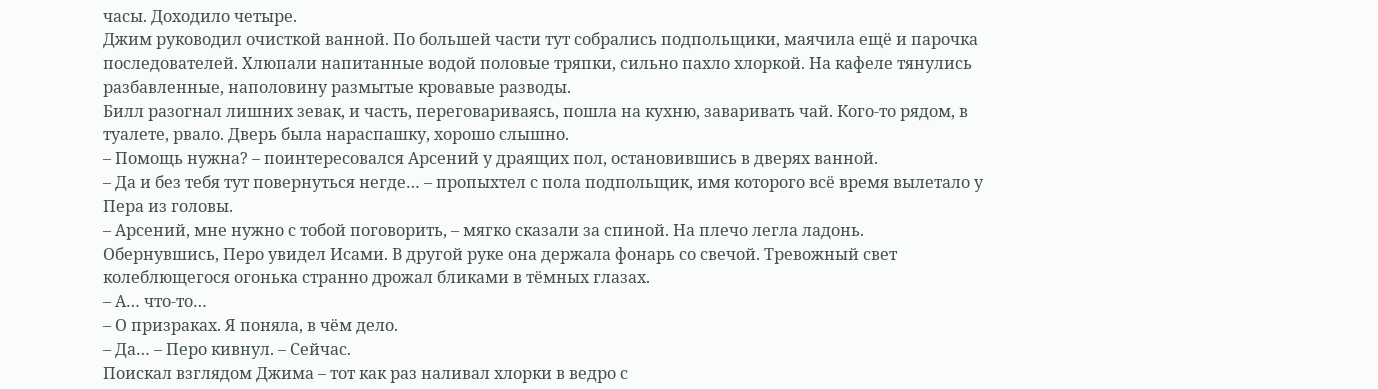часы. Доходило четыре.
Джим руководил очисткой ванной. По большей части тут собрались подпольщики, маячила ещё и парочка последователей. Хлюпали напитанные водой половые тряпки, сильно пахло хлоркой. На кафеле тянулись разбавленные, наполовину размытые кровавые разводы.
Билл разогнал лишних зевак, и часть, переговариваясь, пошла на кухню, заваривать чай. Кого-то рядом, в туалете, рвало. Дверь была нараспашку, хорошо слышно.
– Помощь нужна? – поинтересовался Арсений у драящих пол, остановившись в дверях ванной.
– Да и без тебя тут повернуться негде… – пропыхтел с пола подпольщик, имя которого всё время вылетало у Пера из головы.
– Арсений, мне нужно с тобой поговорить, – мягко сказали за спиной. На плечо легла ладонь.
Обернувшись, Перо увидел Исами. В другой руке она держала фонарь со свечой. Тревожный свет колеблющегося огонька странно дрожал бликами в тёмных глазах.
– А… что-то…
– О призраках. Я поняла, в чём дело.
– Да… – Перо кивнул. – Сейчас.
Поискал взглядом Джима – тот как раз наливал хлорки в ведро с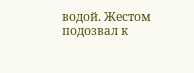водой. Жестом подозвал к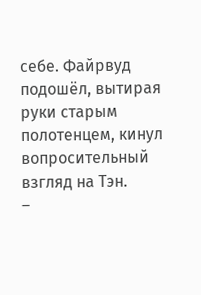себе. Файрвуд подошёл, вытирая руки старым полотенцем, кинул вопросительный взгляд на Тэн.
–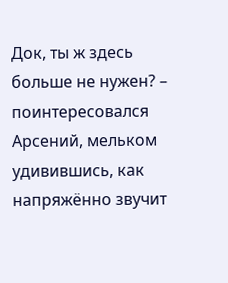Док, ты ж здесь больше не нужен? – поинтересовался Арсений, мельком удивившись, как напряжённо звучит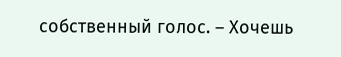собственный голос. – Хочешь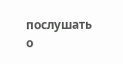послушать о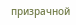призрачной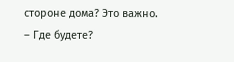стороне дома? Это важно.
– Где будете?